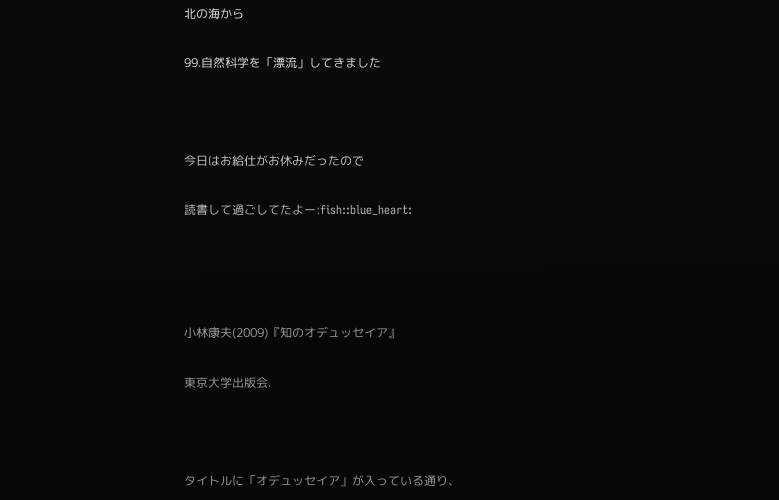北の海から

99.自然科学を「漂流」してきました



今日はお給仕がお休みだったので

読書して過ごしてたよー:fish::blue_heart:




小林康夫(2009)『知のオデュッセイア』

東京大学出版会.



タイトルに「オデュッセイア」が入っている通り、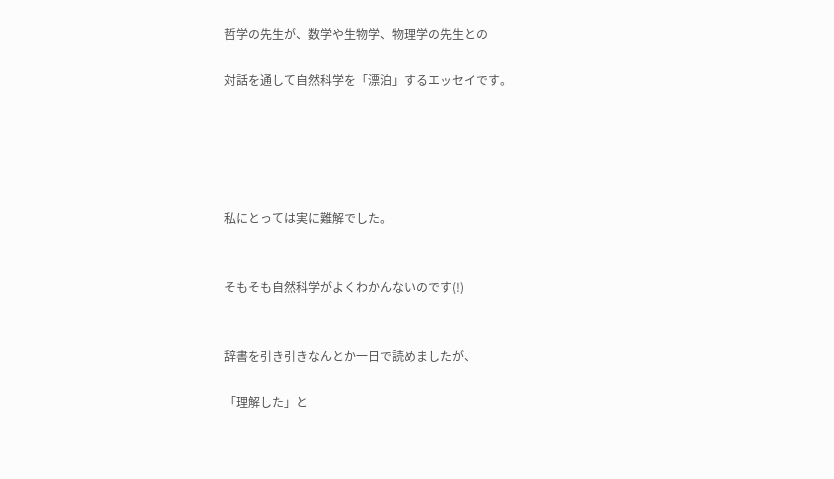哲学の先生が、数学や生物学、物理学の先生との

対話を通して自然科学を「漂泊」するエッセイです。





私にとっては実に難解でした。


そもそも自然科学がよくわかんないのです(!)


辞書を引き引きなんとか一日で読めましたが、

「理解した」と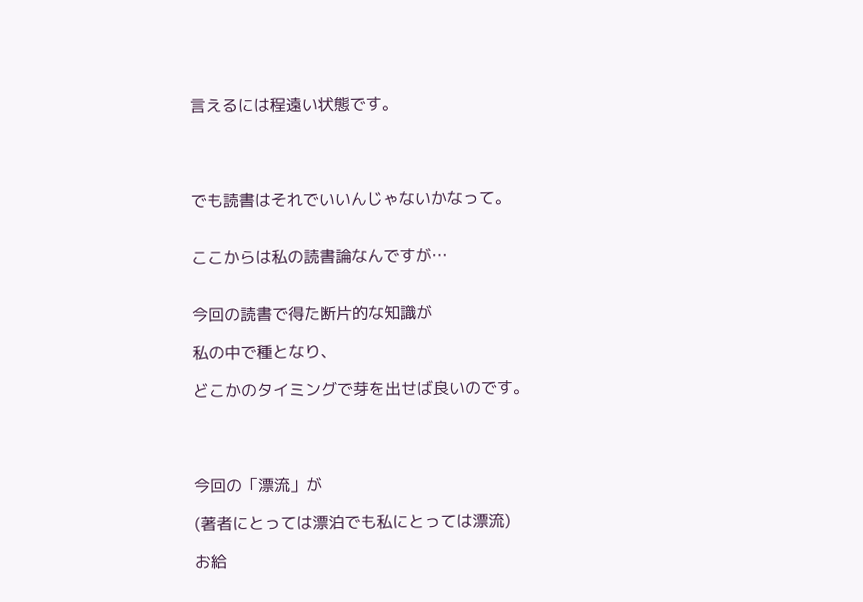言えるには程遠い状態です。




でも読書はそれでいいんじゃないかなって。


ここからは私の読書論なんですが…


今回の読書で得た断片的な知識が

私の中で種となり、

どこかのタイミングで芽を出せば良いのです。




今回の「漂流」が

(著者にとっては漂泊でも私にとっては漂流)

お給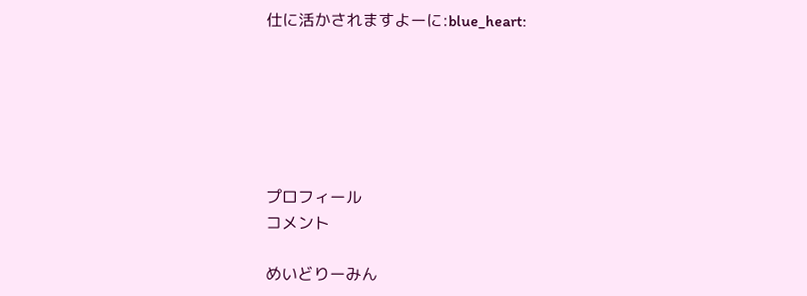仕に活かされますよーに:blue_heart:






プロフィール
コメント

めいどりーみん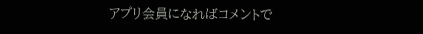アプリ会員になればコメントで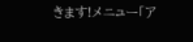きます!メニュー「ア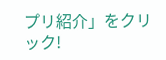プリ紹介」をクリック!